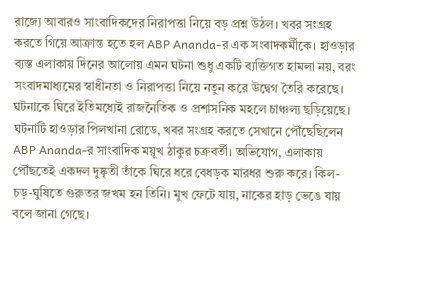রাজ্যে আবারও সাংবাদিকদের নিরাপত্তা নিয়ে বড় প্রশ্ন উঠল। খবর সংগ্রহ করতে গিয়ে আক্রান্ত হতে হল ABP Ananda-র এক সংবাদকর্মীকে। হাওড়ার ব্যস্ত এলাকায় দিনের আলোয় এমন ঘটনা শুধু একটি ব্যক্তিগত হামলা নয়, বরং সংবাদমাধ্যমের স্বাধীনতা ও নিরাপত্তা নিয়ে নতুন করে উদ্বেগ তৈরি করেছে। ঘটনাকে ঘিরে ইতিমধ্যেই রাজনৈতিক ও প্রশাসনিক মহলে চাঞ্চল্য ছড়িয়েছে।
ঘটনাটি হাওড়ার পিলখানা রোডে, খবর সংগ্রহ করতে সেখানে পৌঁছেছিলেন ABP Ananda-র সাংবাদিক ময়ূখ ঠাকুর চক্রবর্তী। অভিযোগ, এলাকায় পৌঁছতেই একদল দুষ্কৃতী তাঁকে ঘিরে ধরে বেধড়ক মারধর শুরু করে। কিল-চড়-ঘুষিতে গুরুতর জখম হন তিনি। মুখ ফেটে যায়, নাকের হাড় ভেঙে যায় বলে জানা গেছে।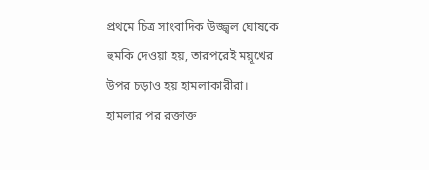প্রথমে চিত্র সাংবাদিক উজ্জ্বল ঘোষকে হুমকি দেওয়া হয়, তারপরেই ময়ূখের উপর চড়াও হয় হামলাকারীরা।
হামলার পর রক্তাক্ত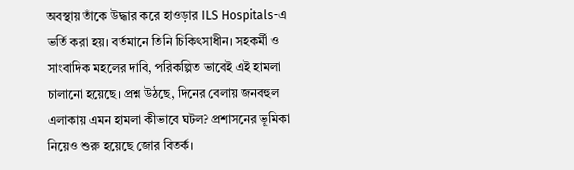অবস্থায় তাঁকে উদ্ধার করে হাওড়ার ILS Hospitals-এ ভর্তি করা হয়। বর্তমানে তিনি চিকিৎসাধীন। সহকর্মী ও সাংবাদিক মহলের দাবি, পরিকল্পিত ভাবেই এই হামলা চালানো হয়েছে। প্রশ্ন উঠছে, দিনের বেলায় জনবহুল এলাকায় এমন হামলা কীভাবে ঘটল? প্রশাসনের ভূমিকা নিয়েও শুরু হয়েছে জোর বিতর্ক।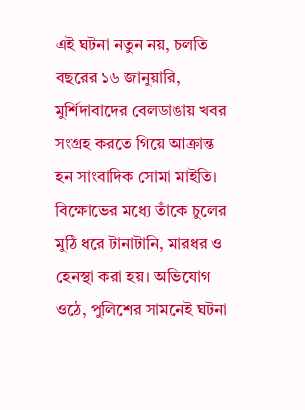এই ঘটনা নতুন নয়, চলতি বছরের ১৬ জানুয়ারি, মুর্শিদাবাদের বেলডাঙায় খবর সংগ্রহ করতে গিয়ে আক্রান্ত হন সাংবাদিক সোমা মাইতি। বিক্ষোভের মধ্যে তাঁকে চুলের মুঠি ধরে টানাটানি, মারধর ও হেনস্থা করা হয়। অভিযোগ ওঠে, পুলিশের সামনেই ঘটনা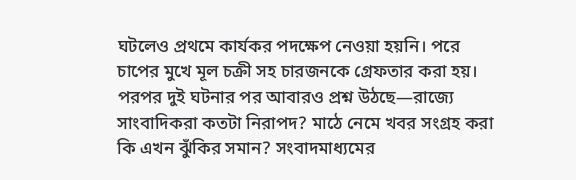ঘটলেও প্রথমে কার্যকর পদক্ষেপ নেওয়া হয়নি। পরে চাপের মুখে মূল চক্রী সহ চারজনকে গ্রেফতার করা হয়।
পরপর দুই ঘটনার পর আবারও প্রশ্ন উঠছে—রাজ্যে সাংবাদিকরা কতটা নিরাপদ? মাঠে নেমে খবর সংগ্রহ করা কি এখন ঝুঁকির সমান? সংবাদমাধ্যমের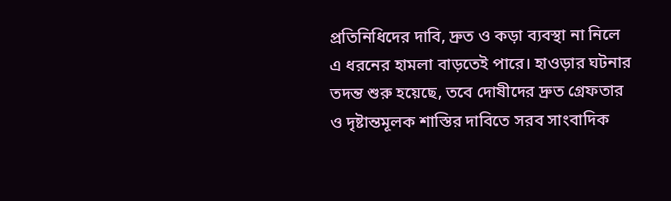প্রতিনিধিদের দাবি, দ্রুত ও কড়া ব্যবস্থা না নিলে এ ধরনের হামলা বাড়তেই পারে। হাওড়ার ঘটনার তদন্ত শুরু হয়েছে, তবে দোষীদের দ্রুত গ্রেফতার ও দৃষ্টান্তমূলক শাস্তির দাবিতে সরব সাংবাদিক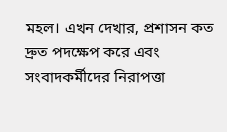মহল। এখন দেখার, প্রশাসন কত দ্রুত পদক্ষেপ করে এবং সংবাদকর্মীদের নিরাপত্তা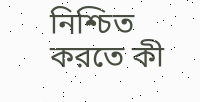নিশ্চিত করতে কী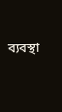ব্যবস্থা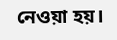নেওয়া হয়।